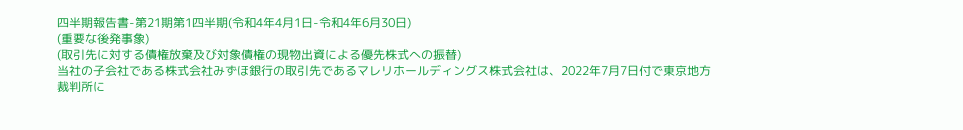四半期報告書-第21期第1四半期(令和4年4月1日-令和4年6月30日)
(重要な後発事象)
(取引先に対する債権放棄及び対象債権の現物出資による優先株式への振替)
当社の子会社である株式会社みずほ銀行の取引先であるマレリホールディングス株式会社は、2022年7月7日付で東京地方裁判所に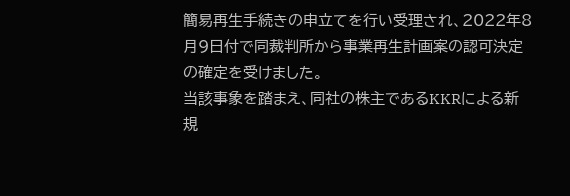簡易再生手続きの申立てを行い受理され、2022年8月9日付で同裁判所から事業再生計画案の認可決定の確定を受けました。
当該事象を踏まえ、同社の株主であるKKRによる新規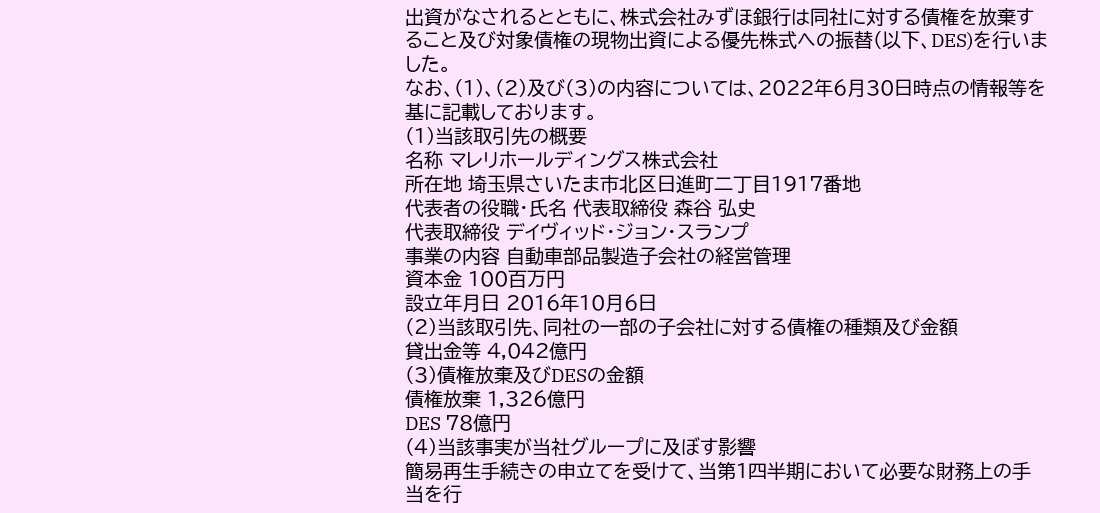出資がなされるとともに、株式会社みずほ銀行は同社に対する債権を放棄すること及び対象債権の現物出資による優先株式への振替(以下、DES)を行いました。
なお、(1)、(2)及び(3)の内容については、2022年6月30日時点の情報等を基に記載しております。
(1)当該取引先の概要
名称 マレリホールディングス株式会社
所在地 埼玉県さいたま市北区日進町二丁目1917番地
代表者の役職・氏名 代表取締役 森谷 弘史
代表取締役 デイヴィッド・ジョン・スランプ
事業の内容 自動車部品製造子会社の経営管理
資本金 100百万円
設立年月日 2016年10月6日
(2)当該取引先、同社の一部の子会社に対する債権の種類及び金額
貸出金等 4,042億円
(3)債権放棄及びDESの金額
債権放棄 1,326億円
DES 78億円
(4)当該事実が当社グループに及ぼす影響
簡易再生手続きの申立てを受けて、当第1四半期において必要な財務上の手当を行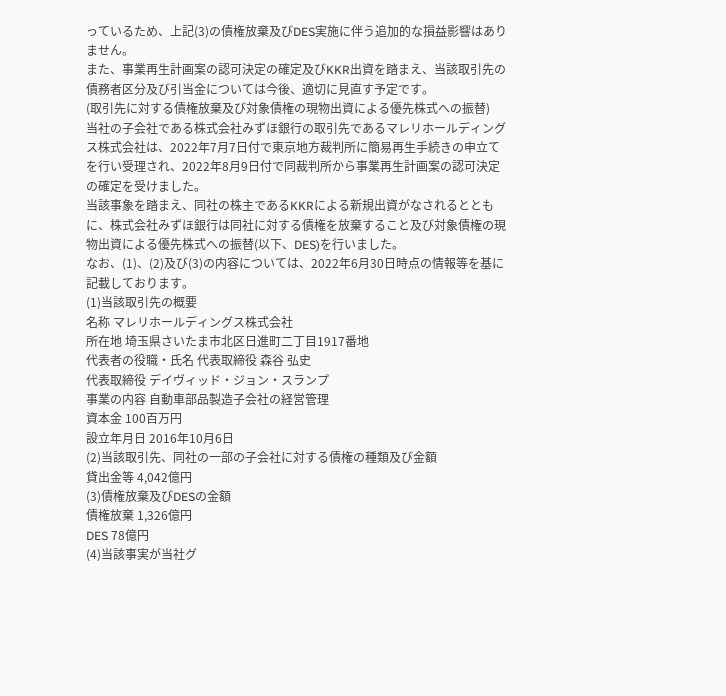っているため、上記(3)の債権放棄及びDES実施に伴う追加的な損益影響はありません。
また、事業再生計画案の認可決定の確定及びKKR出資を踏まえ、当該取引先の債務者区分及び引当金については今後、適切に見直す予定です。
(取引先に対する債権放棄及び対象債権の現物出資による優先株式への振替)
当社の子会社である株式会社みずほ銀行の取引先であるマレリホールディングス株式会社は、2022年7月7日付で東京地方裁判所に簡易再生手続きの申立てを行い受理され、2022年8月9日付で同裁判所から事業再生計画案の認可決定の確定を受けました。
当該事象を踏まえ、同社の株主であるKKRによる新規出資がなされるとともに、株式会社みずほ銀行は同社に対する債権を放棄すること及び対象債権の現物出資による優先株式への振替(以下、DES)を行いました。
なお、(1)、(2)及び(3)の内容については、2022年6月30日時点の情報等を基に記載しております。
(1)当該取引先の概要
名称 マレリホールディングス株式会社
所在地 埼玉県さいたま市北区日進町二丁目1917番地
代表者の役職・氏名 代表取締役 森谷 弘史
代表取締役 デイヴィッド・ジョン・スランプ
事業の内容 自動車部品製造子会社の経営管理
資本金 100百万円
設立年月日 2016年10月6日
(2)当該取引先、同社の一部の子会社に対する債権の種類及び金額
貸出金等 4,042億円
(3)債権放棄及びDESの金額
債権放棄 1,326億円
DES 78億円
(4)当該事実が当社グ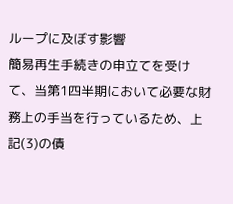ループに及ぼす影響
簡易再生手続きの申立てを受けて、当第1四半期において必要な財務上の手当を行っているため、上記(3)の債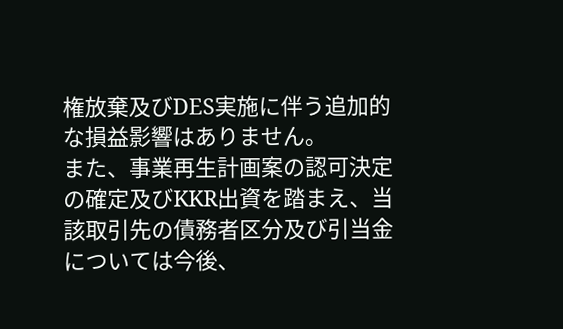権放棄及びDES実施に伴う追加的な損益影響はありません。
また、事業再生計画案の認可決定の確定及びKKR出資を踏まえ、当該取引先の債務者区分及び引当金については今後、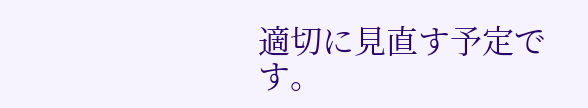適切に見直す予定です。